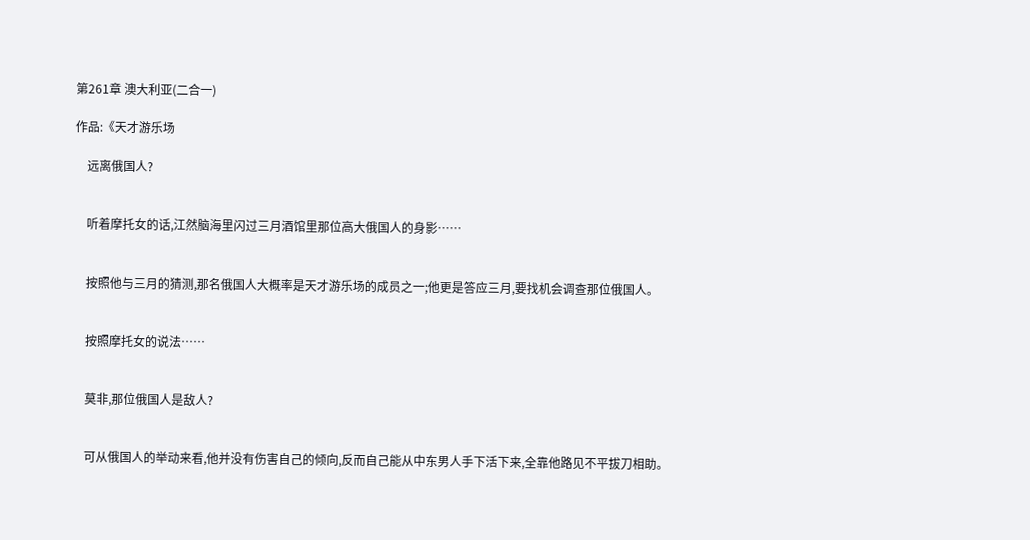第261章 澳大利亚(二合一)

作品:《天才游乐场

    远离俄国人?


    听着摩托女的话,江然脑海里闪过三月酒馆里那位高大俄国人的身影……


    按照他与三月的猜测,那名俄国人大概率是天才游乐场的成员之一;他更是答应三月,要找机会调查那位俄国人。


    按照摩托女的说法……


    莫非,那位俄国人是敌人?


    可从俄国人的举动来看,他并没有伤害自己的倾向,反而自己能从中东男人手下活下来,全靠他路见不平拔刀相助。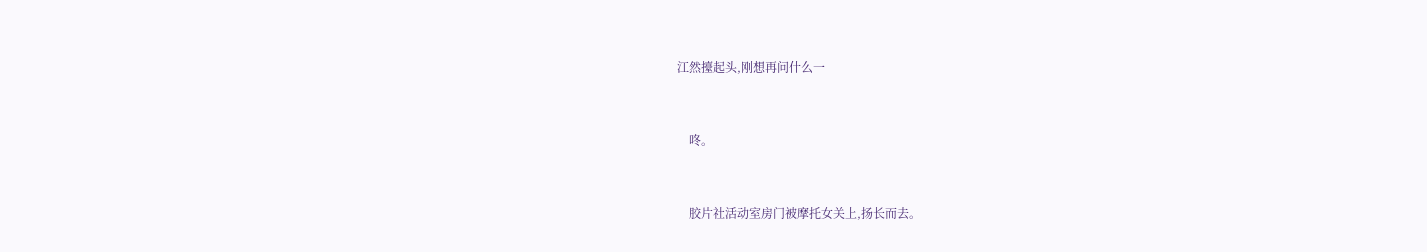江然擡起头,刚想再问什么一


    咚。


    胶片社活动室房门被摩托女关上,扬长而去。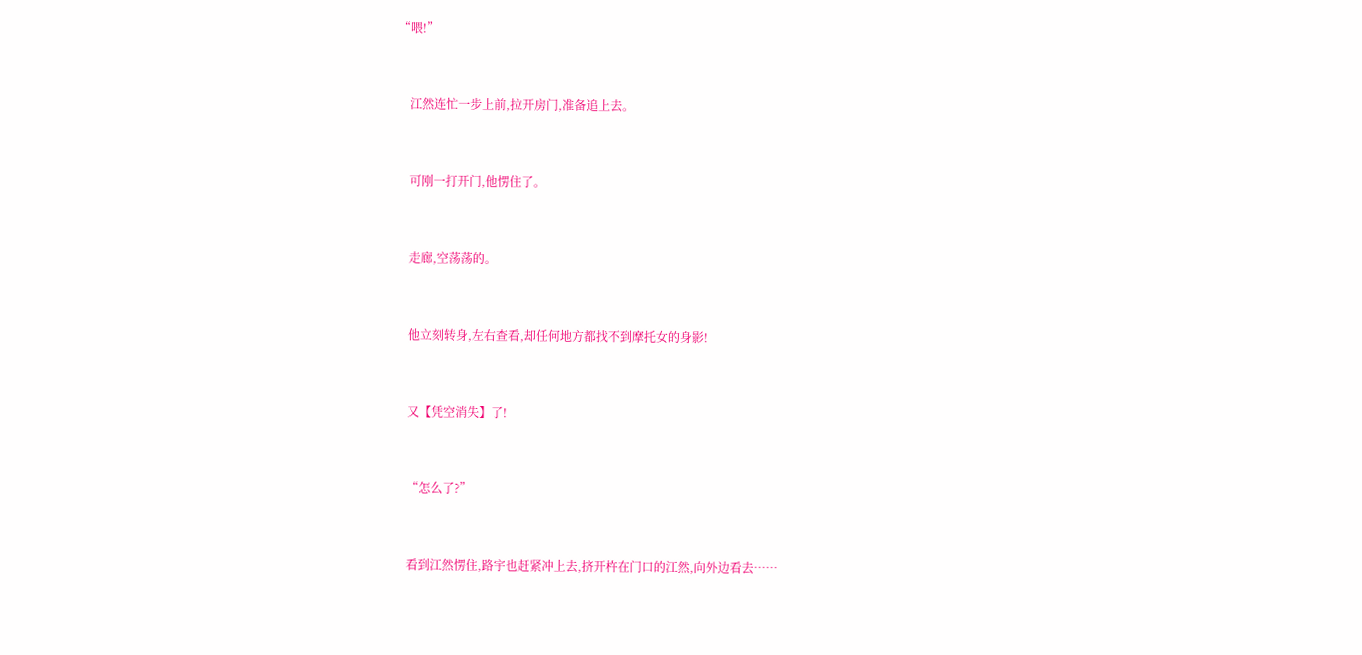“喂!”


    江然连忙一步上前,拉开房门,准备追上去。


    可刚一打开门,他愣住了。


    走廊,空荡荡的。


    他立刻转身,左右查看,却任何地方都找不到摩托女的身影!


    又【凭空消失】了!


    “怎么了?”


    看到江然愣住,路宇也赶紧冲上去,挤开杵在门口的江然,向外边看去……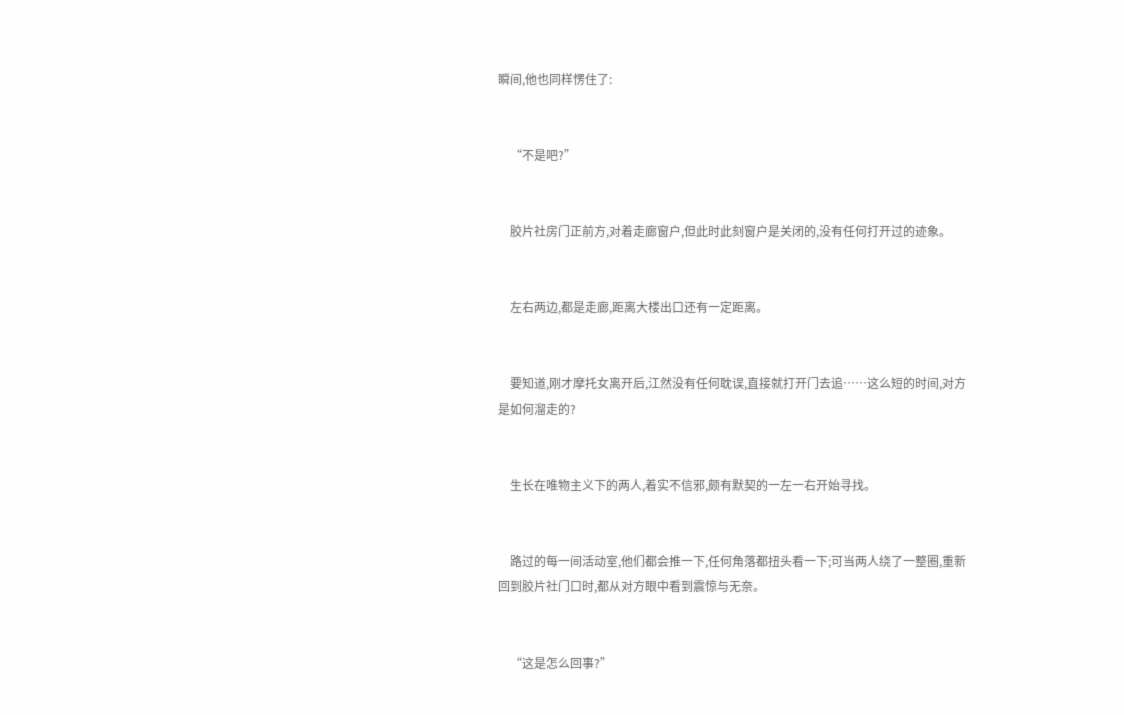瞬间,他也同样愣住了:


    “不是吧?”


    胶片社房门正前方,对着走廊窗户,但此时此刻窗户是关闭的,没有任何打开过的迹象。


    左右两边,都是走廊,距离大楼出口还有一定距离。


    要知道,刚才摩托女离开后,江然没有任何耽误,直接就打开门去追……这么短的时间,对方是如何溜走的?


    生长在唯物主义下的两人,着实不信邪,颇有默契的一左一右开始寻找。


    路过的每一间活动室,他们都会推一下,任何角落都扭头看一下;可当两人绕了一整圈,重新回到胶片社门口时,都从对方眼中看到震惊与无奈。


    “这是怎么回事?”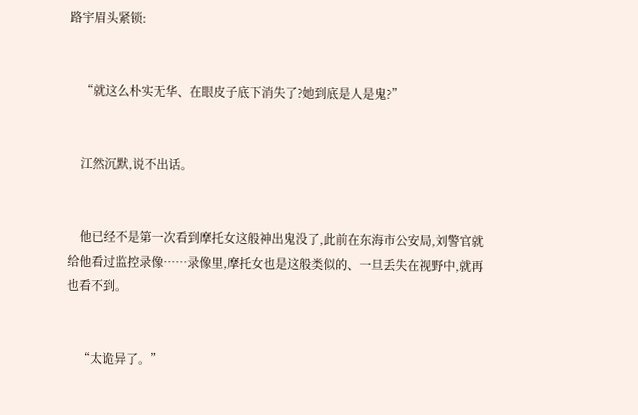路宇眉头紧锁:


    “就这么朴实无华、在眼皮子底下消失了?她到底是人是鬼?”


    江然沉默,说不出话。


    他已经不是第一次看到摩托女这般神出鬼没了,此前在东海市公安局,刘警官就给他看过监控录像……录像里,摩托女也是这般类似的、一旦丢失在视野中,就再也看不到。


    “太诡异了。”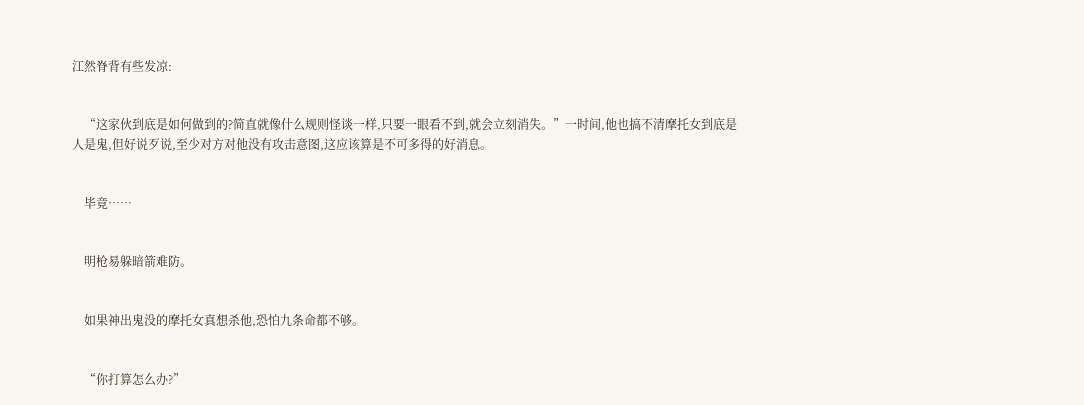江然脊背有些发凉:


    “这家伙到底是如何做到的?简直就像什么规则怪谈一样,只要一眼看不到,就会立刻消失。”一时间,他也搞不清摩托女到底是人是鬼,但好说歹说,至少对方对他没有攻击意图,这应该算是不可多得的好消息。


    毕竟……


    明枪易躲暗箭难防。


    如果神出鬼没的摩托女真想杀他,恐怕九条命都不够。


    “你打算怎么办?”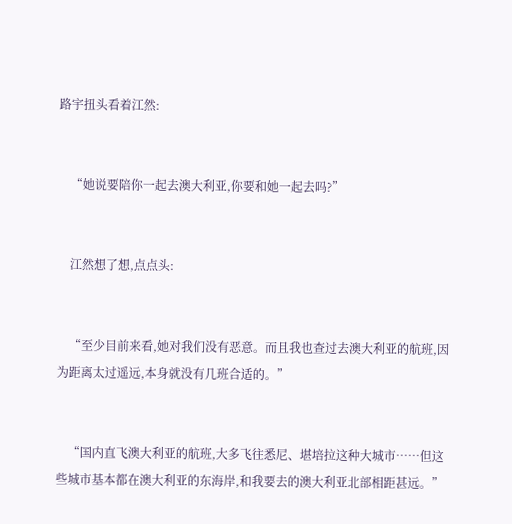路宇扭头看着江然:


    “她说要陪你一起去澳大利亚,你要和她一起去吗?”


    江然想了想,点点头:


    “至少目前来看,她对我们没有恶意。而且我也查过去澳大利亚的航班,因为距离太过遥远,本身就没有几班合适的。”


    “国内直飞澳大利亚的航班,大多飞往悉尼、堪培拉这种大城市……但这些城市基本都在澳大利亚的东海岸,和我要去的澳大利亚北部相距甚远。”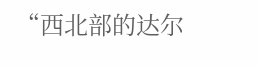“西北部的达尔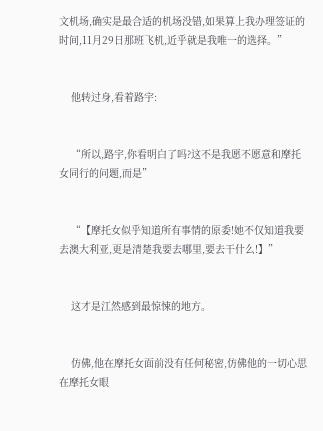文机场,确实是最合适的机场没错,如果算上我办理签证的时间,11月29日那班飞机,近乎就是我唯一的选择。”


    他转过身,看着路宇:


    “所以,路宇,你看明白了吗?这不是我愿不愿意和摩托女同行的问题,而是”


    “【摩托女似乎知道所有事情的原委!她不仅知道我要去澳大利亚,更是清楚我要去哪里,要去干什么!】”


    这才是江然感到最惊悚的地方。


    仿佛,他在摩托女面前没有任何秘密,仿佛他的一切心思在摩托女眼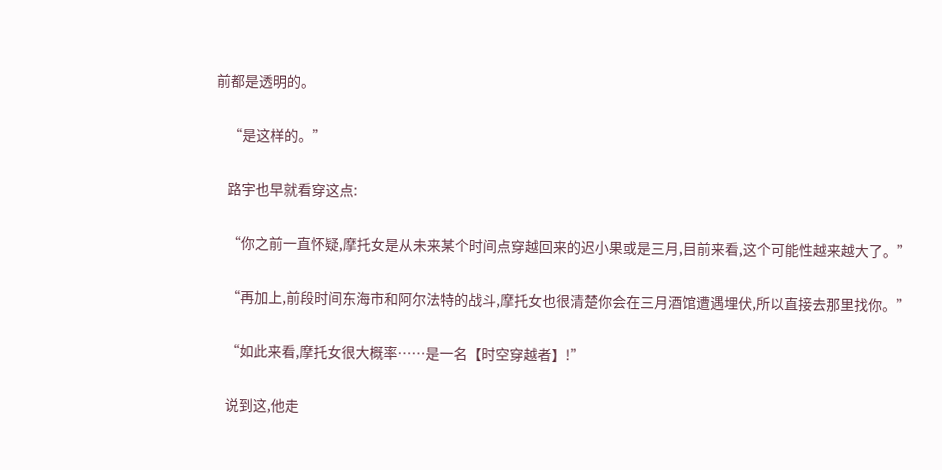前都是透明的。


    “是这样的。”


    路宇也早就看穿这点:


    “你之前一直怀疑,摩托女是从未来某个时间点穿越回来的迟小果或是三月,目前来看,这个可能性越来越大了。”


    “再加上,前段时间东海市和阿尔法特的战斗,摩托女也很清楚你会在三月酒馆遭遇埋伏,所以直接去那里找你。”


    “如此来看,摩托女很大概率……是一名【时空穿越者】!”


    说到这,他走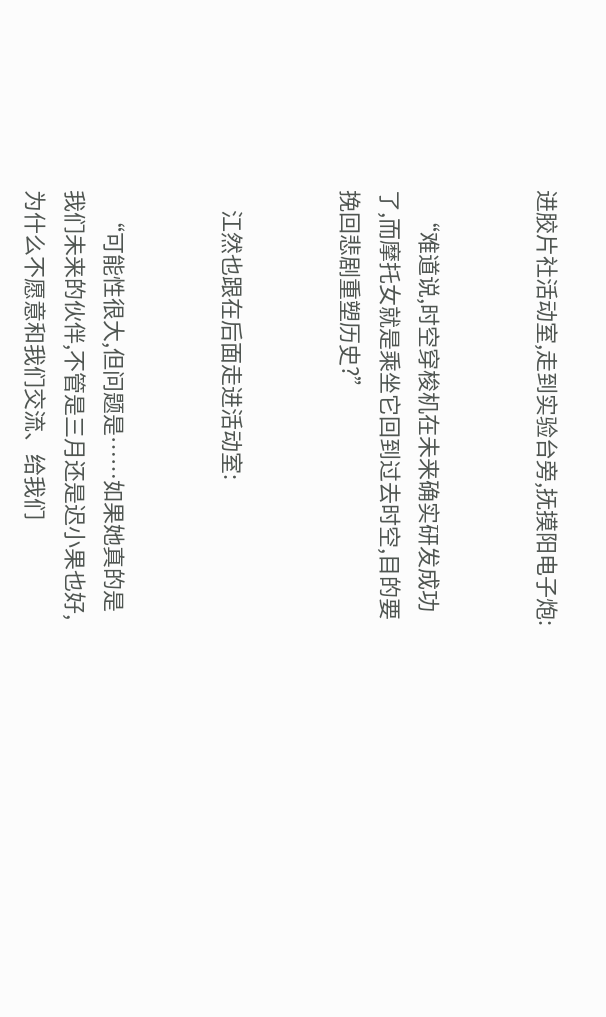进胶片社活动室,走到实验台旁,抚摸阳电子炮:


    “难道说,时空穿梭机在未来确实研发成功了,而摩托女就是乘坐它回到过去时空,目的要挽回悲剧重塑历史?”


    江然也跟在后面走进活动室:


    “可能性很大,但问题是……如果她真的是我们未来的伙伴,不管是三月还是迟小果也好,为什么不愿意和我们交流、给我们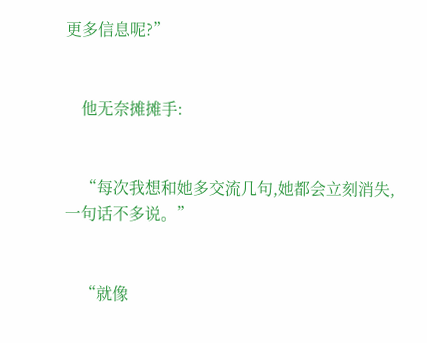更多信息呢?”


    他无奈摊摊手:


    “每次我想和她多交流几句,她都会立刻消失,一句话不多说。”


    “就像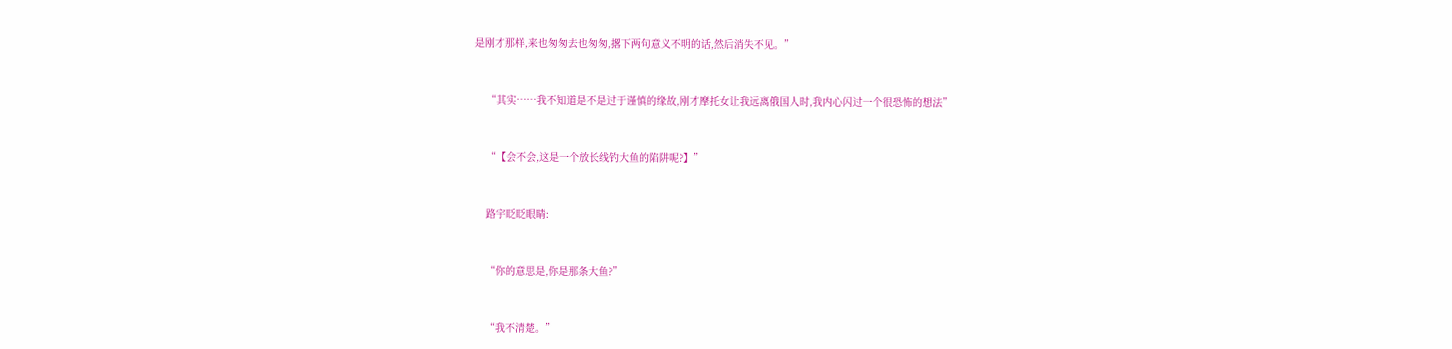是刚才那样,来也匆匆去也匆匆,撂下两句意义不明的话,然后消失不见。”


    “其实……我不知道是不是过于谨慎的缘故,刚才摩托女让我远离俄国人时,我内心闪过一个很恐怖的想法”


    “【会不会,这是一个放长线钓大鱼的陷阱呢?】”


    路宇眨眨眼睛:


    “你的意思是,你是那条大鱼?”


    “我不清楚。”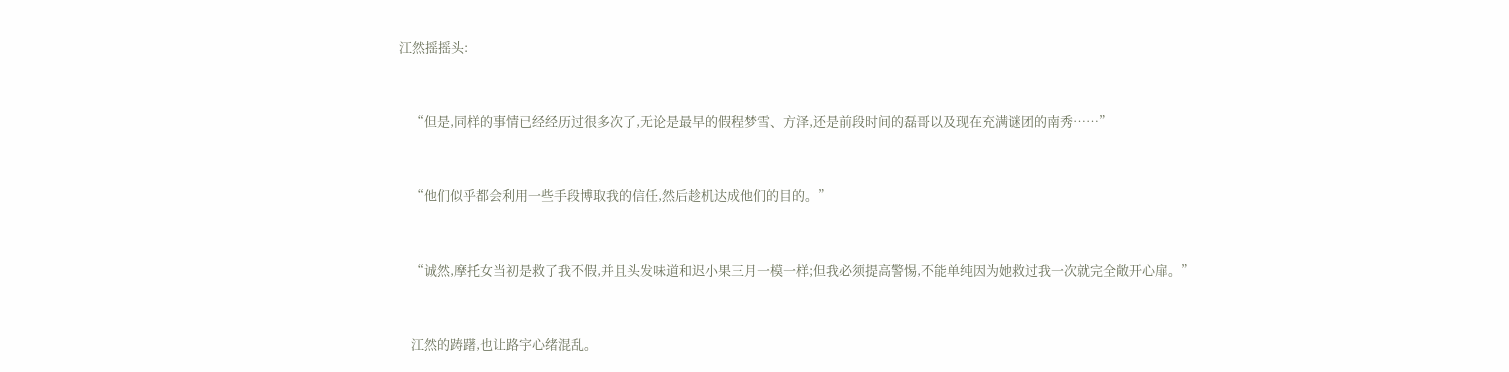江然摇摇头:


    “但是,同样的事情已经经历过很多次了,无论是最早的假程梦雪、方泽,还是前段时间的磊哥以及现在充满谜团的南秀……”


    “他们似乎都会利用一些手段博取我的信任,然后趁机达成他们的目的。”


    “诚然,摩托女当初是救了我不假,并且头发味道和迟小果三月一模一样;但我必须提高警惕,不能单纯因为她救过我一次就完全敞开心扉。”


    江然的踌躇,也让路宇心绪混乱。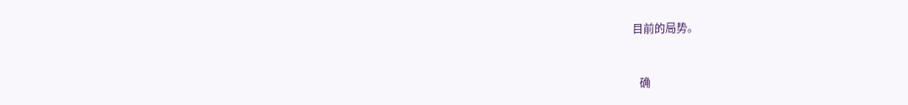目前的局势。


    确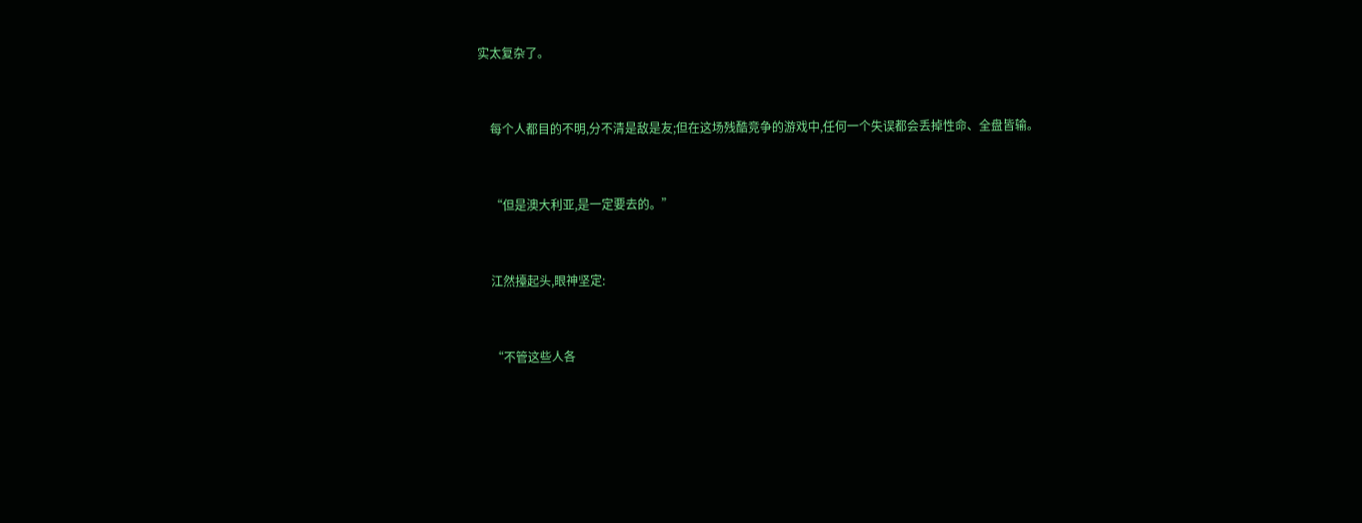实太复杂了。


    每个人都目的不明,分不清是敌是友;但在这场残酷竞争的游戏中,任何一个失误都会丢掉性命、全盘皆输。


    “但是澳大利亚,是一定要去的。”


    江然擡起头,眼神坚定:


    “不管这些人各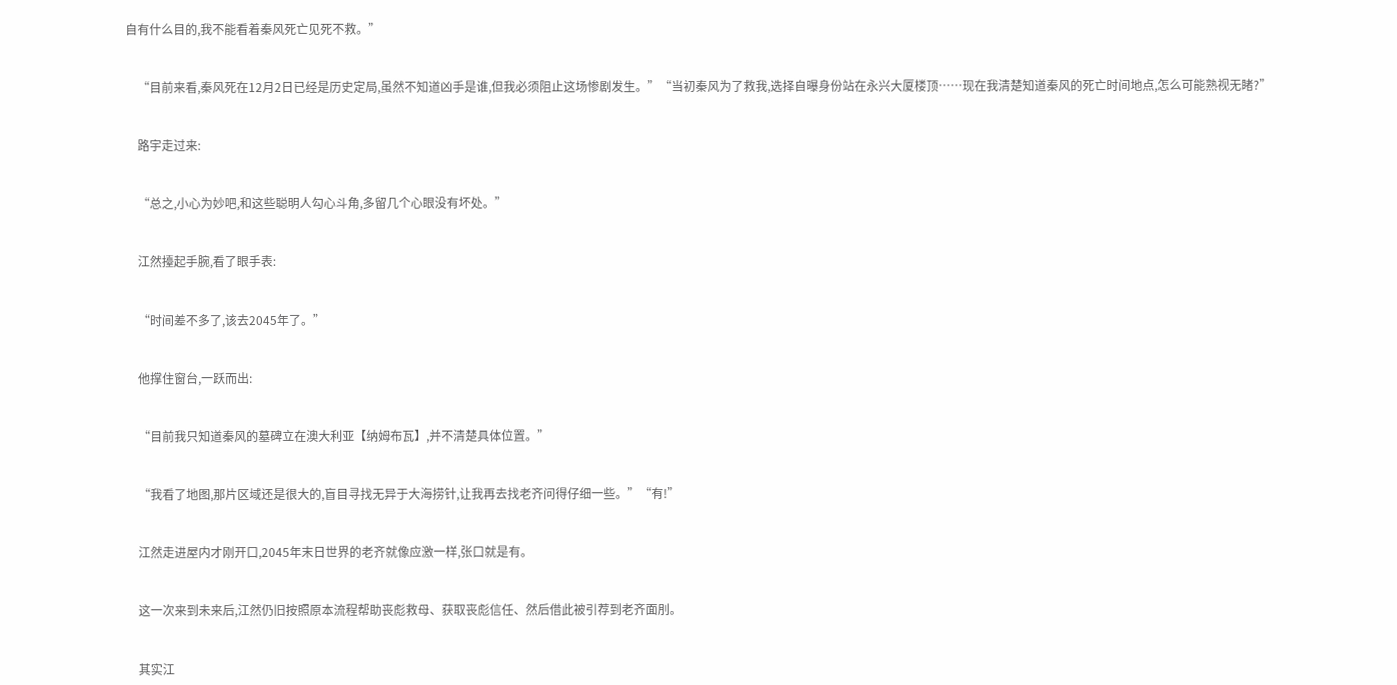自有什么目的,我不能看着秦风死亡见死不救。”


    “目前来看,秦风死在12月2日已经是历史定局,虽然不知道凶手是谁,但我必须阻止这场惨剧发生。”“当初秦风为了救我,选择自曝身份站在永兴大厦楼顶……现在我清楚知道秦风的死亡时间地点,怎么可能熟视无睹?”


    路宇走过来:


    “总之,小心为妙吧,和这些聪明人勾心斗角,多留几个心眼没有坏处。”


    江然擡起手腕,看了眼手表:


    “时间差不多了,该去2045年了。”


    他撑住窗台,一跃而出:


    “目前我只知道秦风的墓碑立在澳大利亚【纳姆布瓦】,并不清楚具体位置。”


    “我看了地图,那片区域还是很大的,盲目寻找无异于大海捞针,让我再去找老齐问得仔细一些。”“有!”


    江然走进屋内才刚开口,2045年末日世界的老齐就像应激一样,张口就是有。


    这一次来到未来后,江然仍旧按照原本流程帮助丧彪救母、获取丧彪信任、然后借此被引荐到老齐面刖。


    其实江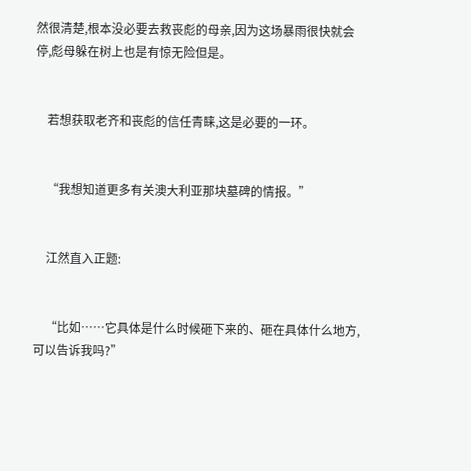然很清楚,根本没必要去救丧彪的母亲,因为这场暴雨很快就会停,彪母躲在树上也是有惊无险但是。


    若想获取老齐和丧彪的信任青睐,这是必要的一环。


    “我想知道更多有关澳大利亚那块墓碑的情报。”


    江然直入正题:


    “比如……它具体是什么时候砸下来的、砸在具体什么地方,可以告诉我吗?”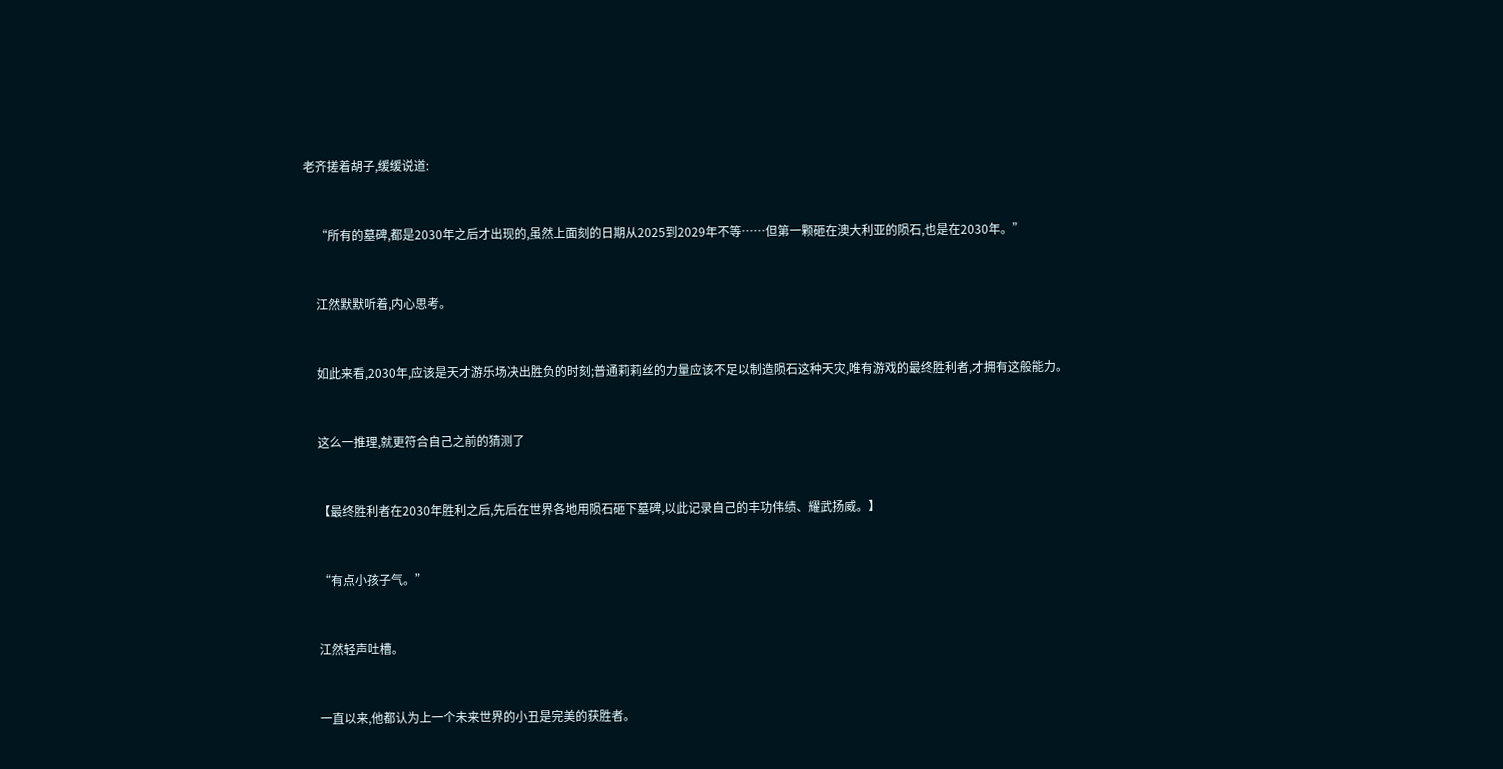老齐搓着胡子,缓缓说道:


    “所有的墓碑,都是2030年之后才出现的,虽然上面刻的日期从2025到2029年不等……但第一颗砸在澳大利亚的陨石,也是在2030年。”


    江然默默听着,内心思考。


    如此来看,2030年,应该是天才游乐场决出胜负的时刻;普通莉莉丝的力量应该不足以制造陨石这种天灾,唯有游戏的最终胜利者,才拥有这般能力。


    这么一推理,就更符合自己之前的猜测了


    【最终胜利者在2030年胜利之后,先后在世界各地用陨石砸下墓碑,以此记录自己的丰功伟绩、耀武扬威。】


    “有点小孩子气。”


    江然轻声吐槽。


    一直以来,他都认为上一个未来世界的小丑是完美的获胜者。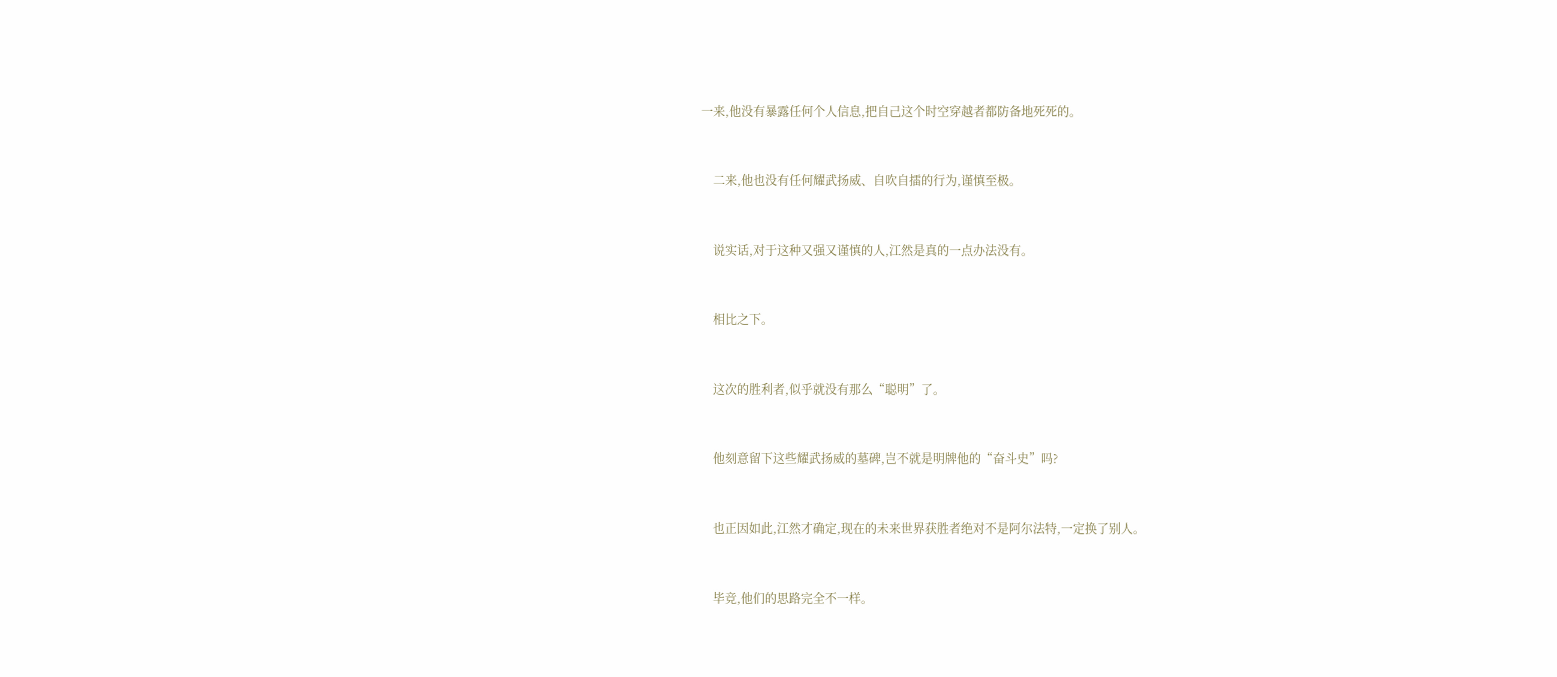一来,他没有暴露任何个人信息,把自己这个时空穿越者都防备地死死的。


    二来,他也没有任何耀武扬威、自吹自擂的行为,谨慎至极。


    说实话,对于这种又强又谨慎的人,江然是真的一点办法没有。


    相比之下。


    这次的胜利者,似乎就没有那么“聪明”了。


    他刻意留下这些耀武扬威的墓碑,岂不就是明牌他的“奋斗史”吗?


    也正因如此,江然才确定,现在的未来世界获胜者绝对不是阿尔法特,一定换了别人。


    毕竞,他们的思路完全不一样。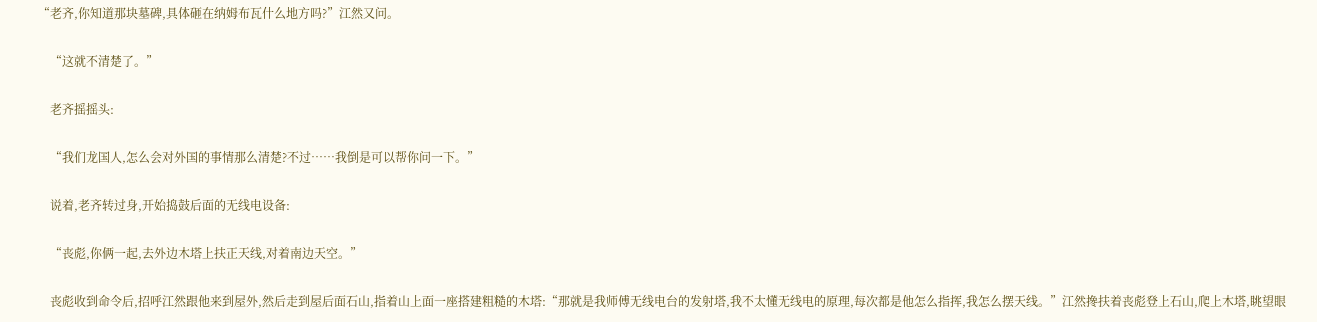“老齐,你知道那块墓碑,具体砸在纳姆布瓦什么地方吗?”江然又问。


    “这就不清楚了。”


    老齐摇摇头:


    “我们龙国人,怎么会对外国的事情那么清楚?不过……我倒是可以帮你问一下。”


    说着,老齐转过身,开始捣鼓后面的无线电设备:


    “丧彪,你俩一起,去外边木塔上扶正天线,对着南边天空。”


    丧彪收到命令后,招呼江然跟他来到屋外,然后走到屋后面石山,指着山上面一座搭建粗糙的木塔:“那就是我师傅无线电台的发射塔,我不太懂无线电的原理,每次都是他怎么指挥,我怎么摆天线。”江然搀扶着丧彪登上石山,爬上木塔,眺望眼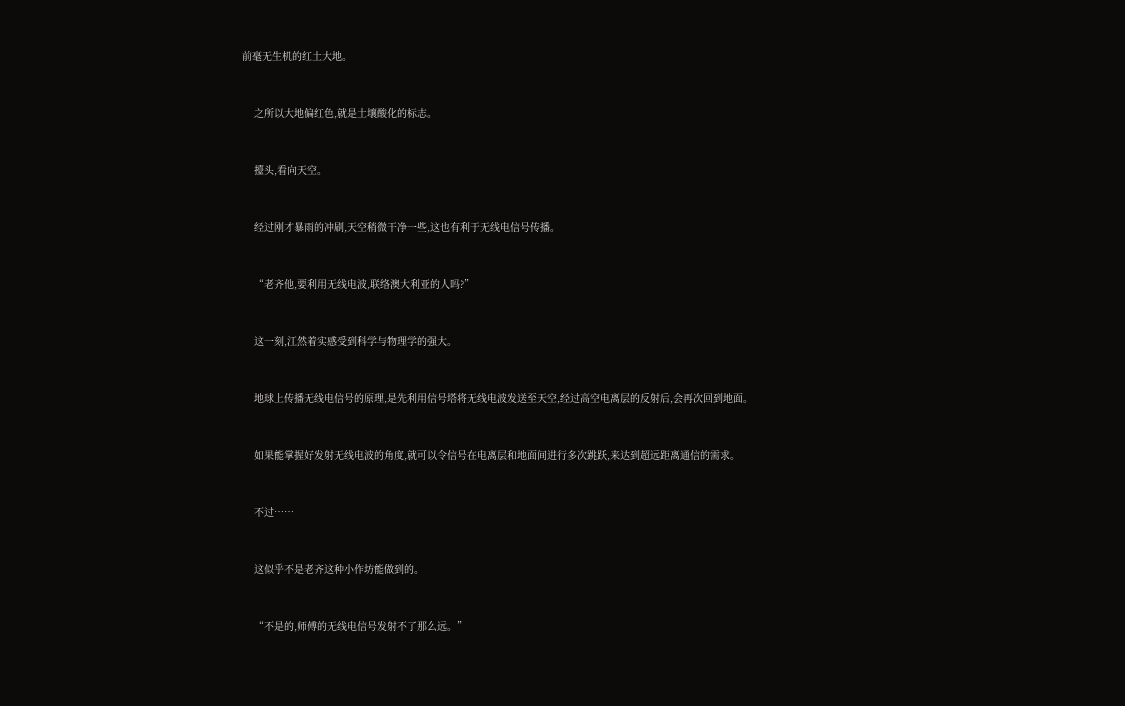前毫无生机的红土大地。


    之所以大地偏红色,就是土壤酸化的标志。


    擡头,看向天空。


    经过刚才暴雨的冲刷,天空稍微干净一些,这也有利于无线电信号传播。


    “老齐他,要利用无线电波,联络澳大利亚的人吗?”


    这一刻,江然着实感受到科学与物理学的强大。


    地球上传播无线电信号的原理,是先利用信号塔将无线电波发送至天空,经过高空电离层的反射后,会再次回到地面。


    如果能掌握好发射无线电波的角度,就可以令信号在电离层和地面间进行多次跳跃,来达到超远距离通信的需求。


    不过……


    这似乎不是老齐这种小作坊能做到的。


    “不是的,师傅的无线电信号发射不了那么远。”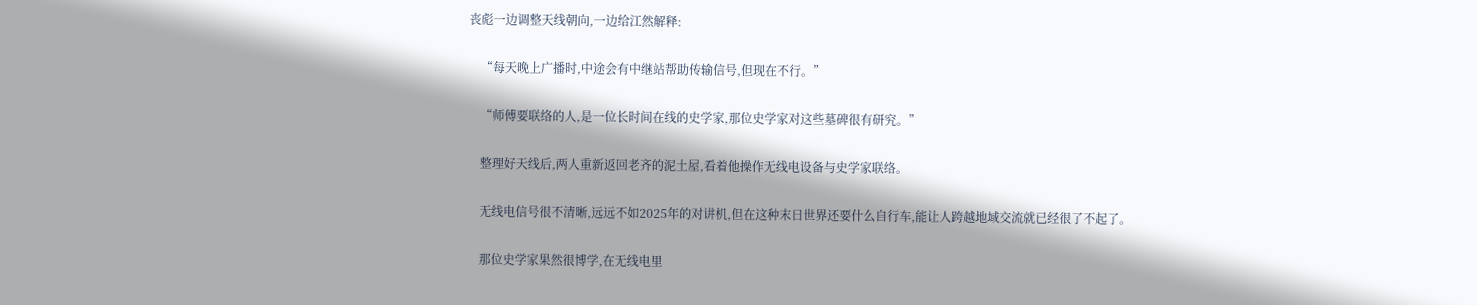丧彪一边调整天线朝向,一边给江然解释:


    “每天晚上广播时,中途会有中继站帮助传输信号,但现在不行。”


    “师傅要联络的人,是一位长时间在线的史学家,那位史学家对这些墓碑很有研究。”


    整理好天线后,两人重新返回老齐的泥土屋,看着他操作无线电设备与史学家联络。


    无线电信号很不清晰,远远不如2025年的对讲机,但在这种末日世界还要什么自行车,能让人跨越地域交流就已经很了不起了。


    那位史学家果然很博学,在无线电里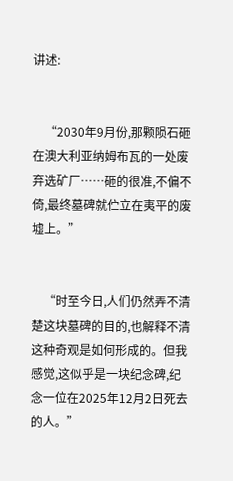讲述:


    “2030年9月份,那颗陨石砸在澳大利亚纳姆布瓦的一处废弃选矿厂……砸的很准,不偏不倚,最终墓碑就伫立在夷平的废墟上。”


    “时至今日,人们仍然弄不清楚这块墓碑的目的,也解释不清这种奇观是如何形成的。但我感觉,这似乎是一块纪念碑,纪念一位在2025年12月2日死去的人。”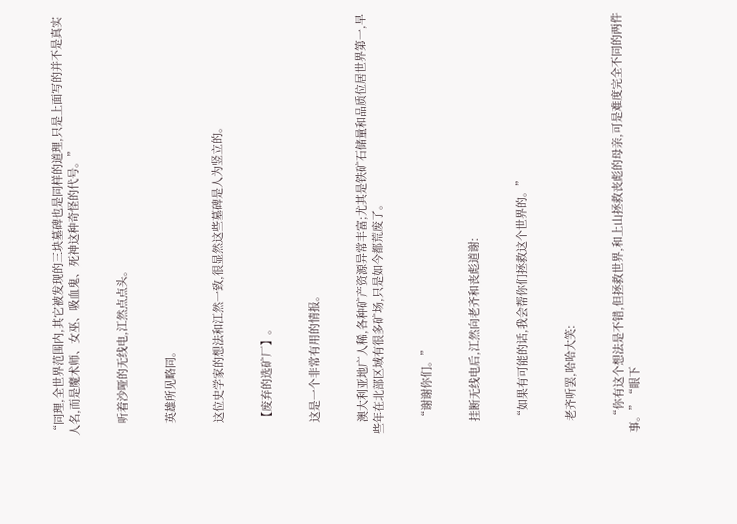“同理,全世界范围内,其它被发现的三块墓碑也是同样的道理,只是上面写的并不是真实人名,而是魔术师、女巫、吸血鬼、死神这种奇怪的代号。”


    听着沙哑的无线电,江然点点头。


    英雄所见略同。


    这位史学家的想法和江然一致,很显然这些墓碑是人为竖立的。


    【废弃的选矿厂】。


    这是一个非常有用的情报。


    澳大利亚地广人稀,各种矿产资源异常丰富;尤其是铁矿石储量和品质位居世界第一,早些年在北部区域有很多矿场,只是如今都荒废了。


    “谢谢你们。”


    挂断无线电后,江然向老齐和丧彪道谢:


    “如果有可能的话,我会帮你们拯救这个世界的。”


    老齐听罢,哈哈大笑:


    “你有这个想法是不错,但拯救世界,和上山拯救丧彪的母亲,可是难度完全不同的两件事。”“眼下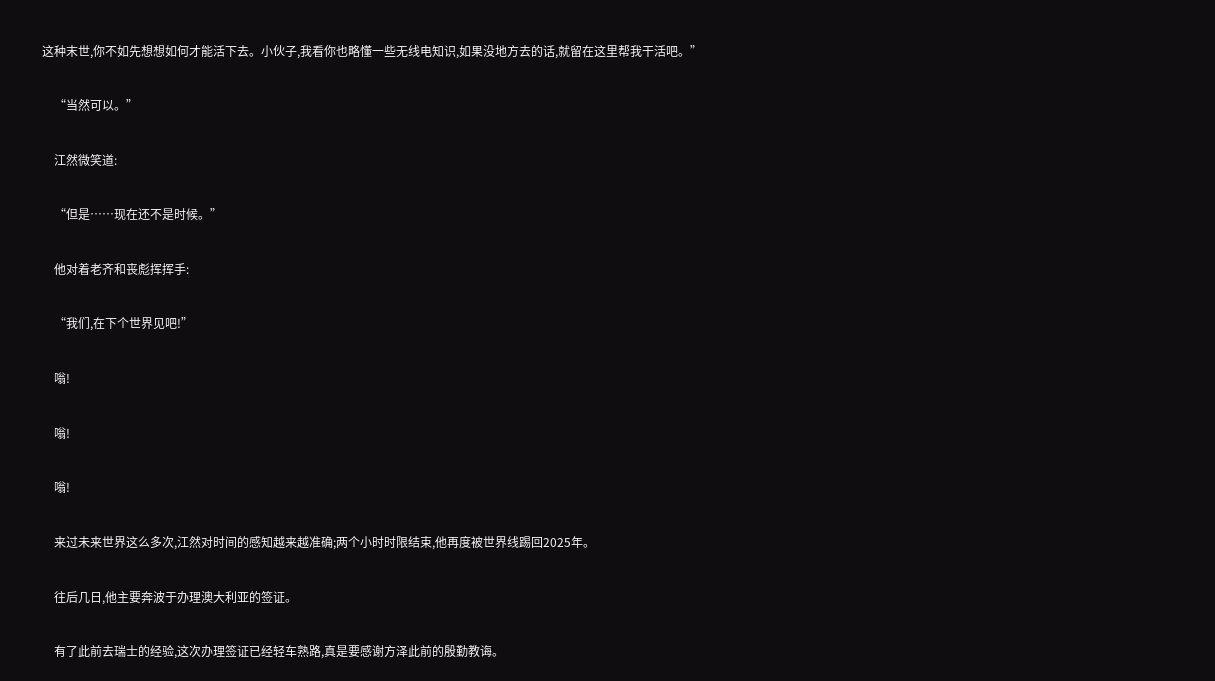这种末世,你不如先想想如何才能活下去。小伙子,我看你也略懂一些无线电知识,如果没地方去的话,就留在这里帮我干活吧。”


    “当然可以。”


    江然微笑道:


    “但是……现在还不是时候。”


    他对着老齐和丧彪挥挥手:


    “我们,在下个世界见吧!”


    嗡!


    嗡!


    嗡!


    来过未来世界这么多次,江然对时间的感知越来越准确;两个小时时限结束,他再度被世界线踢回2025年。


    往后几日,他主要奔波于办理澳大利亚的签证。


    有了此前去瑞士的经验,这次办理签证已经轻车熟路,真是要感谢方泽此前的殷勤教诲。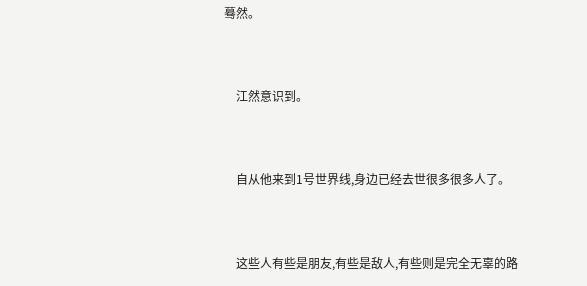蓦然。


    江然意识到。


    自从他来到1号世界线,身边已经去世很多很多人了。


    这些人有些是朋友,有些是敌人,有些则是完全无辜的路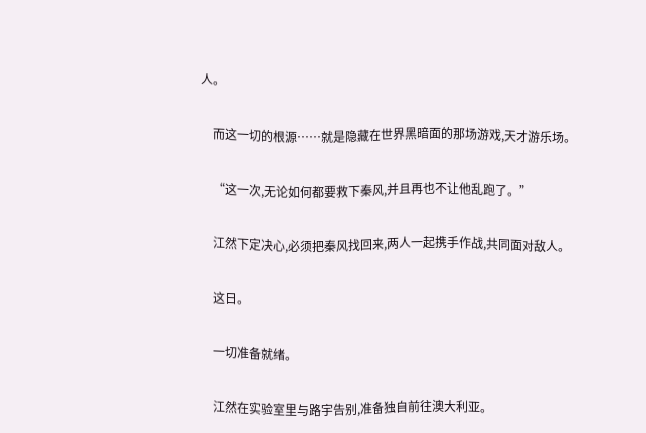人。


    而这一切的根源……就是隐藏在世界黑暗面的那场游戏,天才游乐场。


    “这一次,无论如何都要救下秦风,并且再也不让他乱跑了。”


    江然下定决心,必须把秦风找回来,两人一起携手作战,共同面对敌人。


    这日。


    一切准备就绪。


    江然在实验室里与路宇告别,准备独自前往澳大利亚。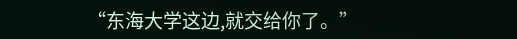“东海大学这边,就交给你了。”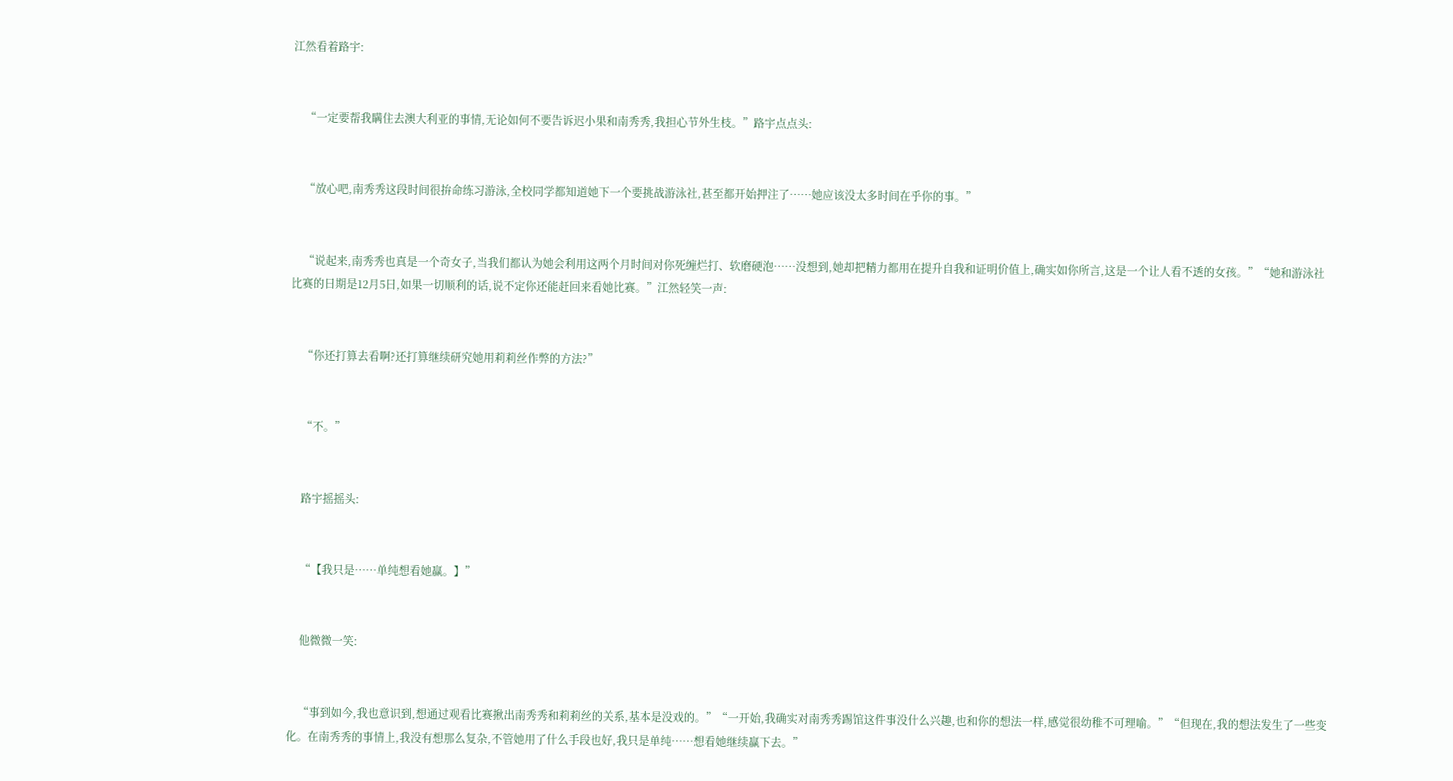江然看着路宇:


    “一定要帮我瞒住去澳大利亚的事情,无论如何不要告诉迟小果和南秀秀,我担心节外生枝。”路宇点点头:


    “放心吧,南秀秀这段时间很拚命练习游泳,全校同学都知道她下一个要挑战游泳社,甚至都开始押注了……她应该没太多时间在乎你的事。”


    “说起来,南秀秀也真是一个奇女子,当我们都认为她会利用这两个月时间对你死缠烂打、软磨硬泡……没想到,她却把精力都用在提升自我和证明价值上,确实如你所言,这是一个让人看不透的女孩。”“她和游泳社比赛的日期是12月5日,如果一切顺利的话,说不定你还能赶回来看她比赛。”江然轻笑一声:


    “你还打算去看啊?还打算继续研究她用莉莉丝作弊的方法?”


    “不。”


    路宇摇摇头:


    “【我只是……单纯想看她赢。】”


    他微微一笑:


    “事到如今,我也意识到,想通过观看比赛揪出南秀秀和莉莉丝的关系,基本是没戏的。”“一开始,我确实对南秀秀踢馆这件事没什么兴趣,也和你的想法一样,感觉很幼稚不可理喻。”“但现在,我的想法发生了一些变化。在南秀秀的事情上,我没有想那么复杂,不管她用了什么手段也好,我只是单纯……想看她继续赢下去。”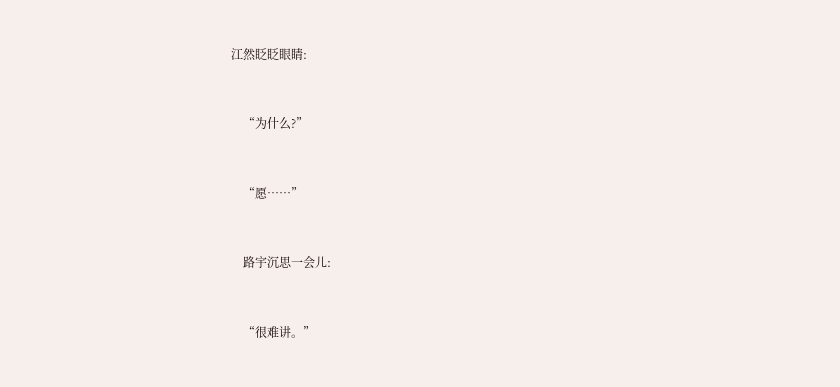江然眨眨眼睛:


    “为什么?”


    “愿……”


    路宇沉思一会儿:


    “很难讲。”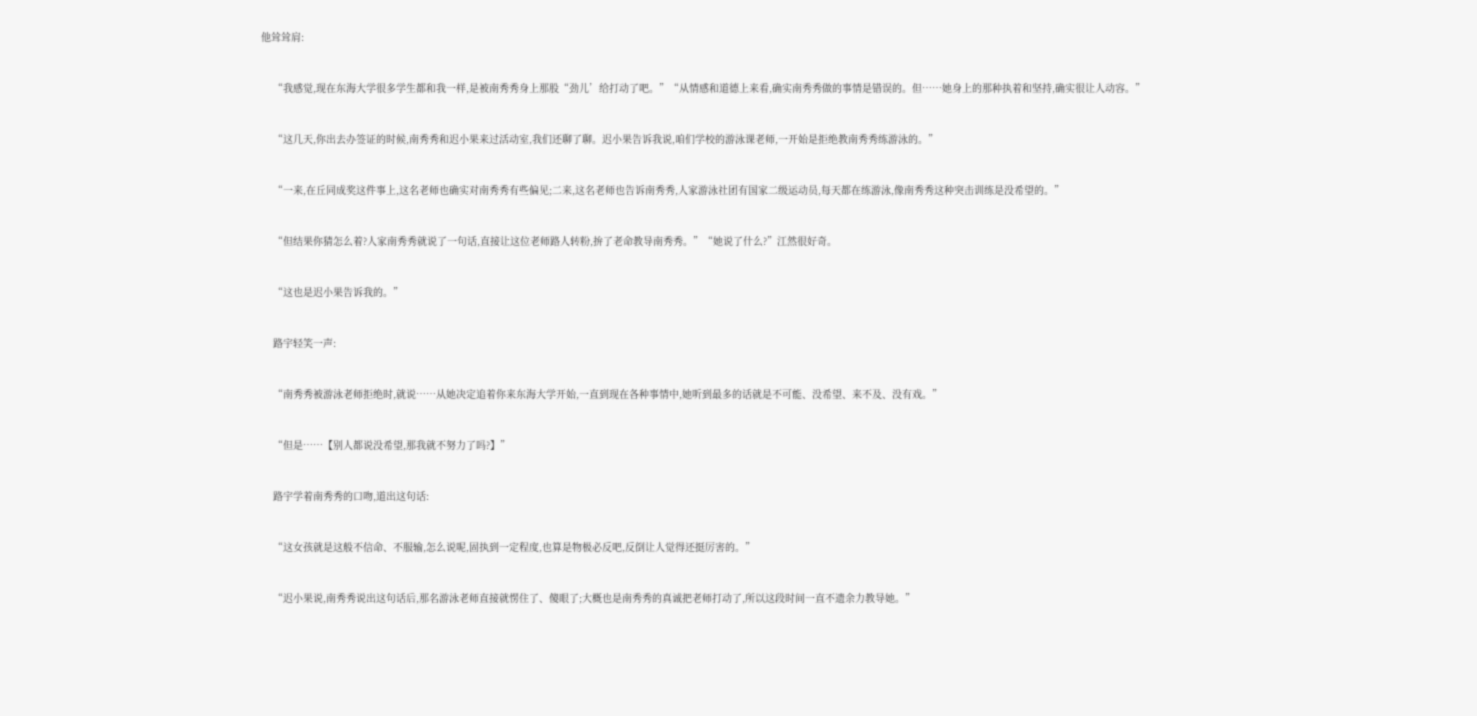他耸耸肩:


    “我感觉,现在东海大学很多学生都和我一样,是被南秀秀身上那股“劲儿’给打动了吧。”“从情感和道德上来看,确实南秀秀做的事情是错误的。但……她身上的那种执着和坚持,确实很让人动容。”


    “这几天,你出去办签证的时候,南秀秀和迟小果来过活动室,我们还聊了聊。迟小果告诉我说,咱们学校的游泳课老师,一开始是拒绝教南秀秀练游泳的。”


    “一来,在丘同成奖这件事上,这名老师也确实对南秀秀有些偏见;二来,这名老师也告诉南秀秀,人家游泳社团有国家二级运动员,每天都在练游泳,像南秀秀这种突击训练是没希望的。”


    “但结果你猜怎么着?人家南秀秀就说了一句话,直接让这位老师路人转粉,拚了老命教导南秀秀。”“她说了什么?”江然很好奇。


    “这也是迟小果告诉我的。”


    路宇轻笑一声:


    “南秀秀被游泳老师拒绝时,就说……从她决定追着你来东海大学开始,一直到现在各种事情中,她听到最多的话就是不可能、没希望、来不及、没有戏。”


    “但是……【别人都说没希望,那我就不努力了吗?】”


    路宇学着南秀秀的口吻,道出这句话:


    “这女孩就是这般不信命、不服输,怎么说呢,固执到一定程度,也算是物极必反吧,反倒让人觉得还挺厉害的。”


    “迟小果说,南秀秀说出这句话后,那名游泳老师直接就愣住了、傻眼了;大概也是南秀秀的真诚把老师打动了,所以这段时间一直不遗余力教导她。”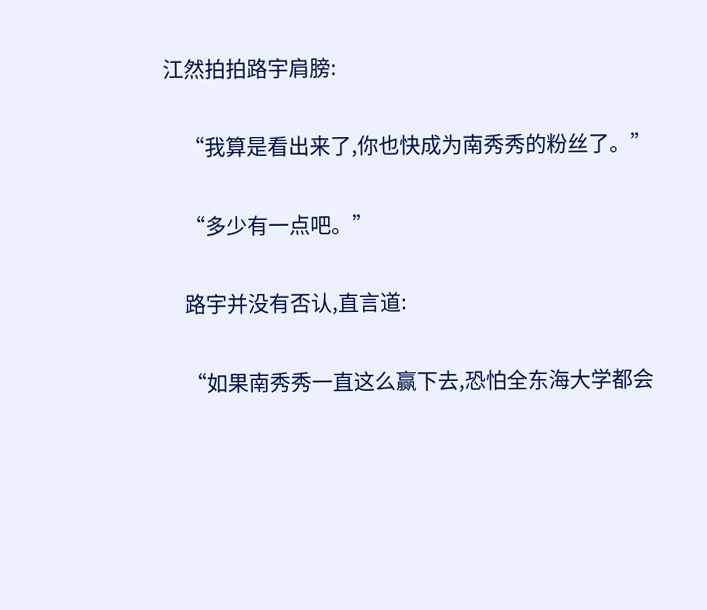江然拍拍路宇肩膀:


    “我算是看出来了,你也快成为南秀秀的粉丝了。”


    “多少有一点吧。”


    路宇并没有否认,直言道:


    “如果南秀秀一直这么赢下去,恐怕全东海大学都会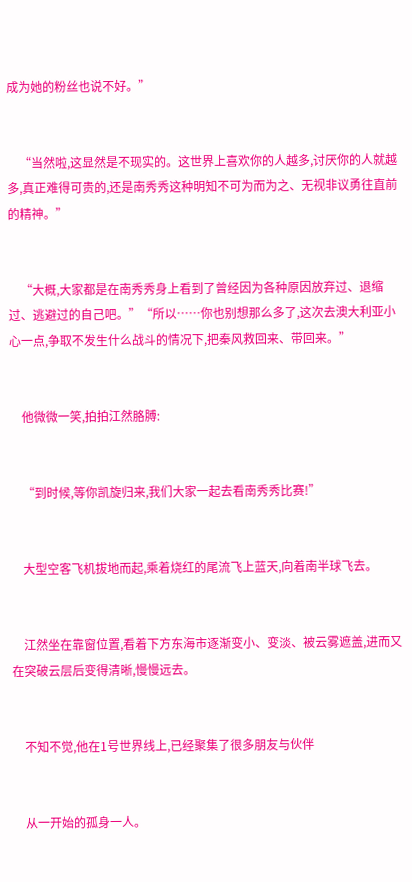成为她的粉丝也说不好。”


    “当然啦,这显然是不现实的。这世界上喜欢你的人越多,讨厌你的人就越多,真正难得可贵的,还是南秀秀这种明知不可为而为之、无视非议勇往直前的精神。”


    “大概,大家都是在南秀秀身上看到了曾经因为各种原因放弃过、退缩过、逃避过的自己吧。”“所以……你也别想那么多了,这次去澳大利亚小心一点,争取不发生什么战斗的情况下,把秦风救回来、带回来。”


    他微微一笑,拍拍江然胳膊:


    “到时候,等你凯旋归来,我们大家一起去看南秀秀比赛!”


    大型空客飞机拔地而起,乘着烧红的尾流飞上蓝天,向着南半球飞去。


    江然坐在靠窗位置,看着下方东海市逐渐变小、变淡、被云雾遮盖,进而又在突破云层后变得清晰,慢慢远去。


    不知不觉,他在1号世界线上,已经聚集了很多朋友与伙伴


    从一开始的孤身一人。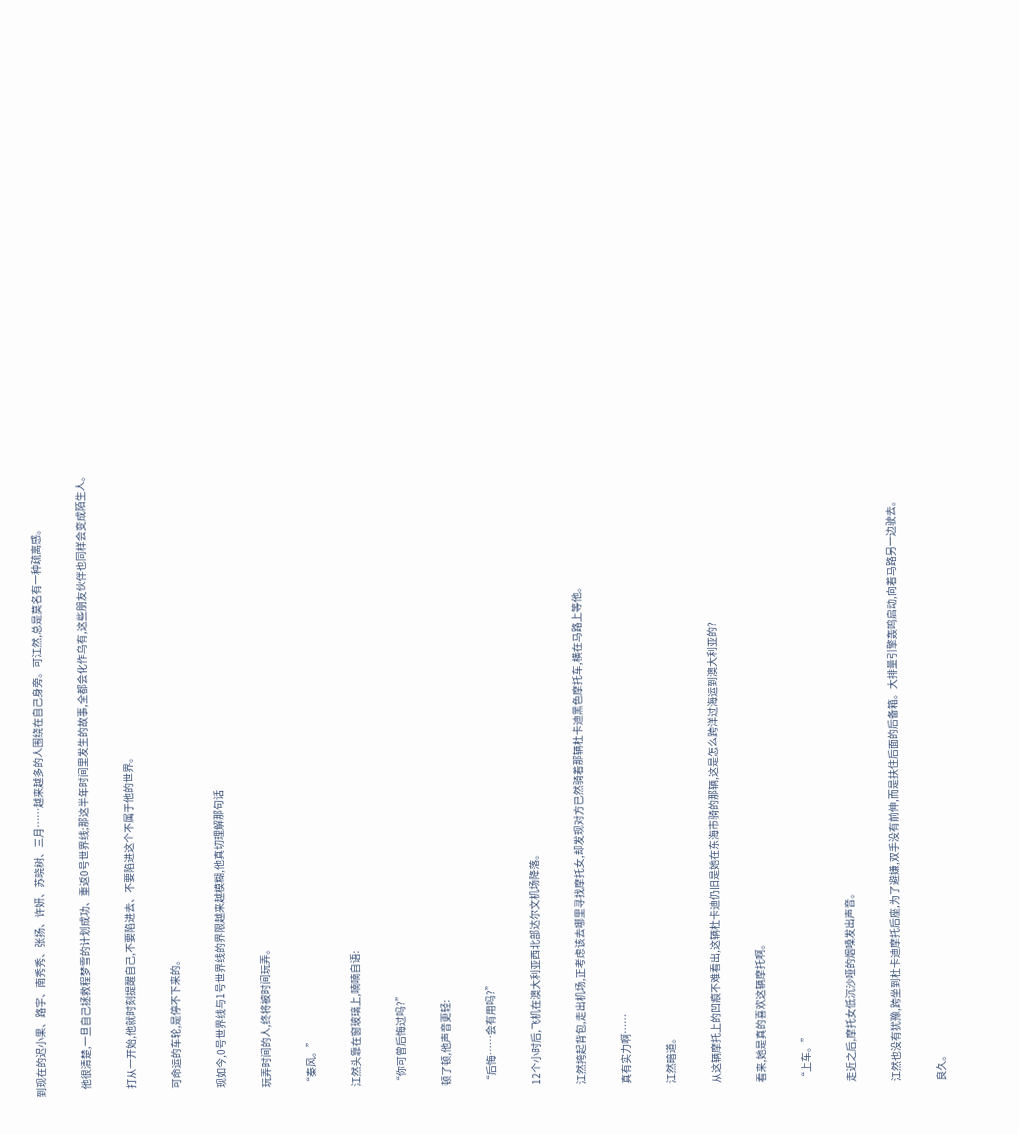到现在的迟小果、路宇、南秀秀、张扬、许妍、苏晓树、三月……越来越多的人围绕在自己身旁。可江然,总是莫名有一种疏离感。


    他很清楚,一旦自己拯救程梦雪的计划成功、重返0号世界线;那这半年时间里发生的故事,全都会化作乌有,这些朋友伙伴也同样会变成陌生人。


    打从一开始,他就时刻提醒自己,不要陷进去、不要陷进这个不属于他的世界。


    可命运的车轮,是停不下来的。


    现如今,0号世界线与1号世界线的界限越来越模糊,他真切理解那句话


    玩弄时间的人,终将被时间玩弄。


    “秦风。”


    江然头靠在窗玻璃上,喃喃自语:


    “你可曾后悔过吗?”


    顿了顿,他声音更轻:


    “后悔……会有用吗?”


    12个小时后,飞机在澳大利亚西北部达尔文机场降落。


    江然挎起背包,走出机场,正考虑该去哪里寻找摩托女,却发现对方已然骑着那辆杜卡迪黑色摩托车,横在马路上等他。


    真有实力啊……


    江然暗道。


    从这辆摩托上的凹痕不难看出,这辆杜卡迪仍旧是她在东海市骑的那辆,这是怎么跨洋过海运到澳大利亚的?


    看来,她是真的喜欢这辆摩托啊。


    “上车。”


    走近之后,摩托女低沉沙哑的烟嗓发出声音。


    江然也没有犹豫,跨坐到杜卡迪摩托后座,为了避嫌,双手没有前伸,而是扶住后面的后备箱。大排量引擎轰鸣启动,向着马路另一边驶去。


    良久。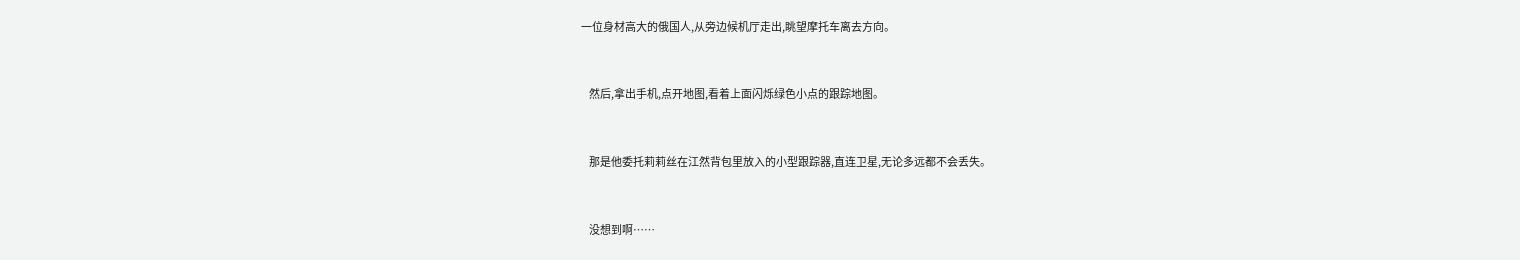一位身材高大的俄国人,从旁边候机厅走出,眺望摩托车离去方向。


    然后,拿出手机,点开地图,看着上面闪烁绿色小点的跟踪地图。


    那是他委托莉莉丝在江然背包里放入的小型跟踪器,直连卫星,无论多远都不会丢失。


    没想到啊……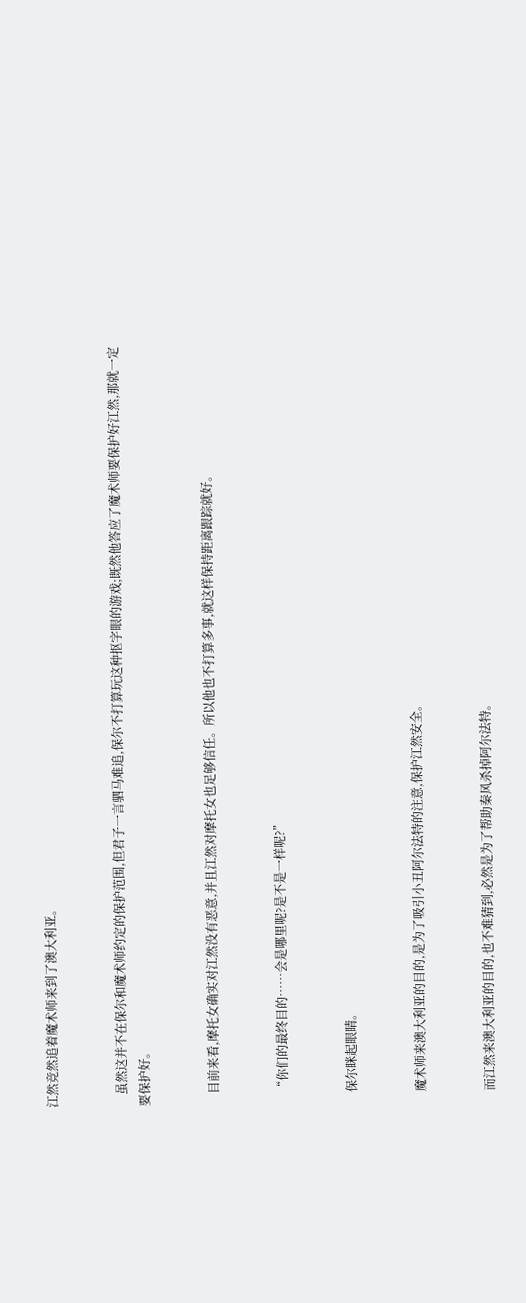江然竞然追着魔术师来到了澳大利亚。


    虽然这并不在保尔和魔术师约定的保护范围,但君子一言驷马难追,保尔不打算玩这种抠字眼的游戏;既然他答应了魔术师要保护好江然,那就一定要保护好。


    目前来看,摩托女确实对江然没有恶意,并且江然对摩托女也足够信任。所以他也不打算多事,就这样保持距离跟踪就好。


    “你们的最终目的……会是哪里呢?是不是一样呢?”


    保尔眯起眼睛。


    魔术师来澳大利亚的目的,是为了吸引小丑阿尔法特的注意,保护江然安全。


    而江然来澳大利亚的目的,也不难猜到,必然是为了帮助秦风杀掉阿尔法特。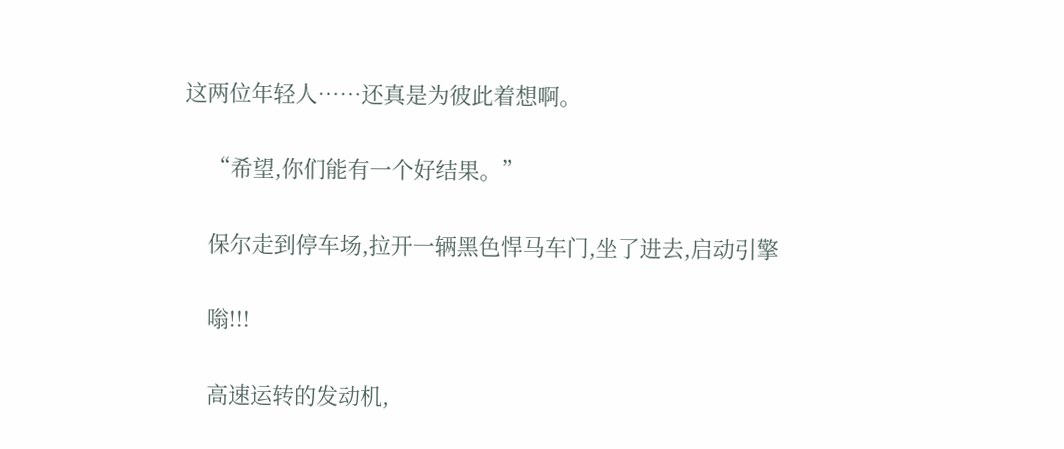这两位年轻人……还真是为彼此着想啊。


    “希望,你们能有一个好结果。”


    保尔走到停车场,拉开一辆黑色悍马车门,坐了进去,启动引擎


    嗡!!!


    高速运转的发动机,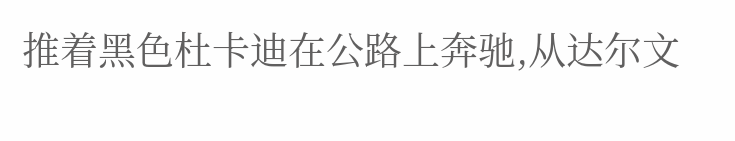推着黑色杜卡迪在公路上奔驰,从达尔文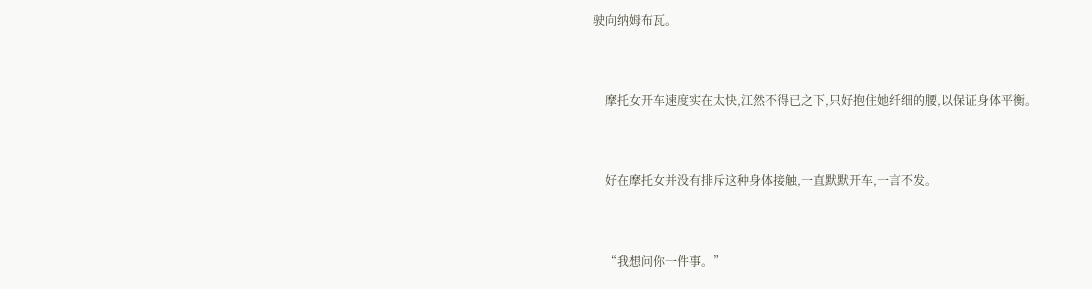驶向纳姆布瓦。


    摩托女开车速度实在太快,江然不得已之下,只好抱住她纤细的腰,以保证身体平衡。


    好在摩托女并没有排斥这种身体接触,一直默默开车,一言不发。


    “我想问你一件事。”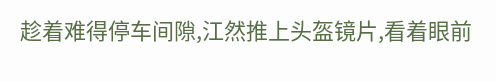趁着难得停车间隙,江然推上头盔镜片,看着眼前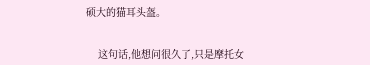硕大的猫耳头盔。


    这句话,他想问很久了,只是摩托女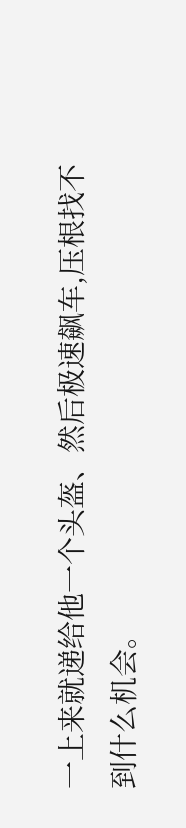一上来就递给他一个头盔、然后极速飙车,压根找不到什么机会。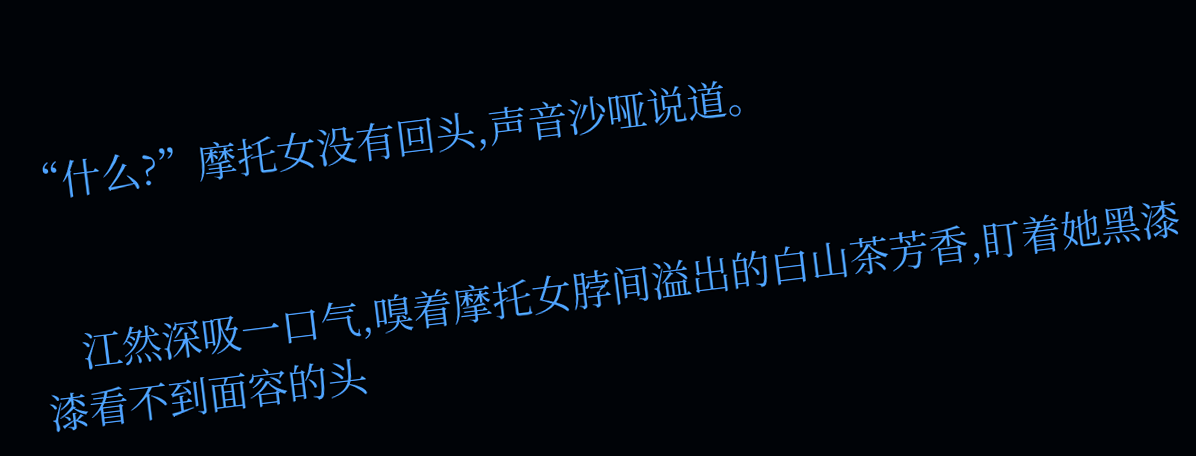“什么?”摩托女没有回头,声音沙哑说道。


    江然深吸一口气,嗅着摩托女脖间溢出的白山茶芳香,盯着她黑漆漆看不到面容的头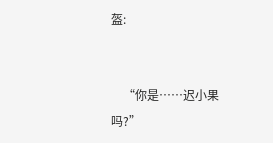盔:


    “你是……迟小果吗?”